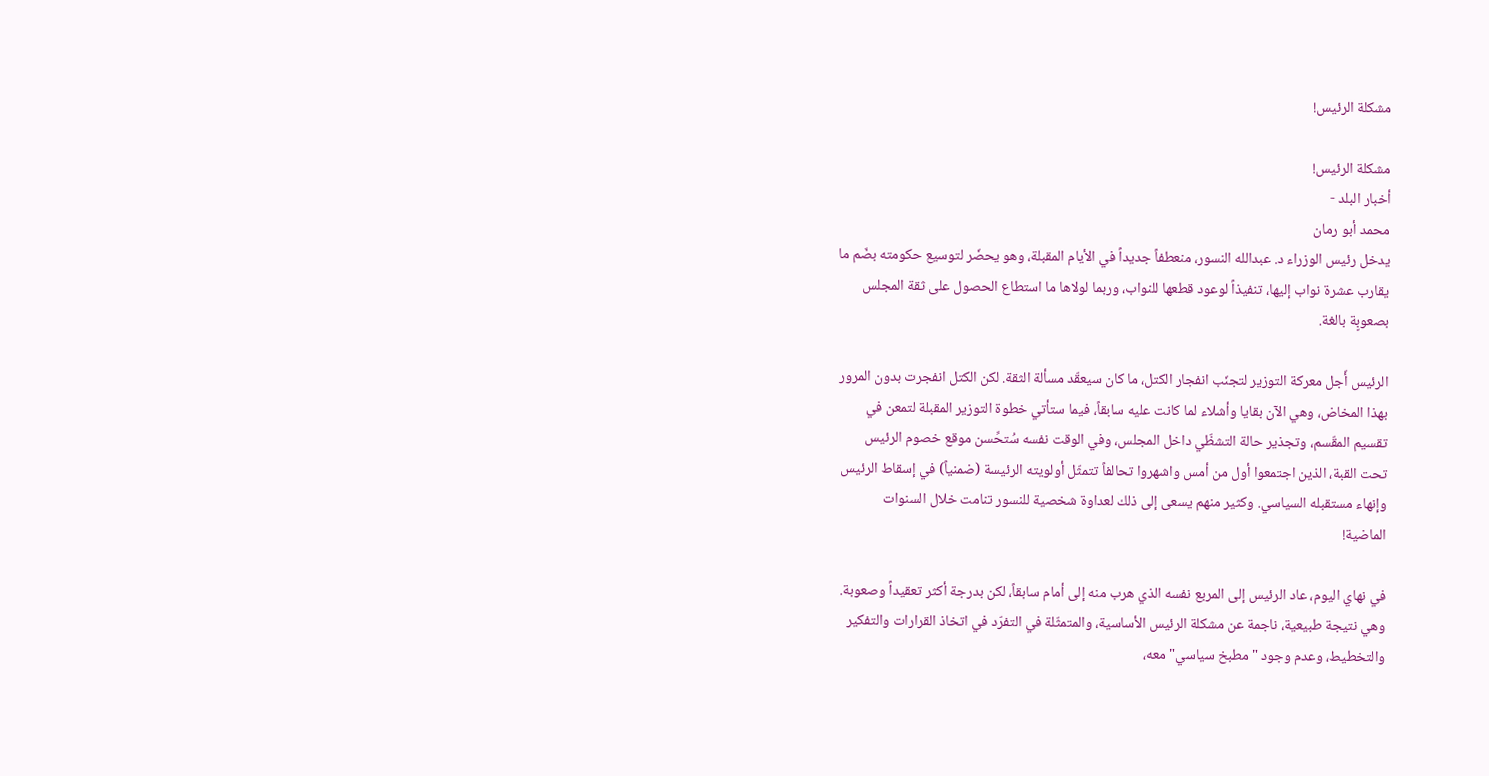مشكلة الرئيس!

مشكلة الرئيس!
أخبار البلد -
محمد أبو رمان
يدخل رئیس الوزراء د. عبدالله النسور، منعطفاً جديداً في الأيام المقبلة، وھو يحضّر لتوسیع حكومته بضّم ما
يقارب عشرة نواب إلیھا، تنفیذاً لوعود قطعھا للنواب، وربما لولاھا ما استطاع الحصول على ثقة المجلس
بصعوبٍة بالغة.

الرئیس أّجل معركة التوزير لتجنّب انفجار الكتل، ما كان سیعقّد مسألة الثقة. لكن الكتل انفجرت بدون المرور
بھذا المخاض، وھي الآن بقايا وأشلاء لما كانت علیه سابقاً، فیما ستأتي خطوة التوزير المقبلة لتمعن في
تقسیم المقّسم، وتجذير حالة التشظّي داخل المجلس، وفي الوقت نفسه سُتحِّسن موقع خصوم الرئیس
تحت القبة، الذين اجتمعوا أول من أمس واشهروا تحالفاً تتمثّل أولويته الرئیسة (ضمنیاً) في إسقاط الرئیس
وإنھاء مستقبله السیاسي. وكثیر منھم يسعى إلى ذلك لعداوة شخصیة للنسور تنامت خلال السنوات
الماضیة!

في نهاي الیوم، عاد الرئیس إلى المربع نفسه الذي ھرب منه إلى أمام سابقاً، لكن بدرجة أكثر تعقیداً وصعوبة.
وھي نتیجة طبیعیة، ناجمة عن مشكلة الرئیس الأساسیة، والمتمثّلة في التفرّد في اتخاذ القرارات والتفكیر
والتخطیط، وعدم وجود "مطبخ سیاسي" معه،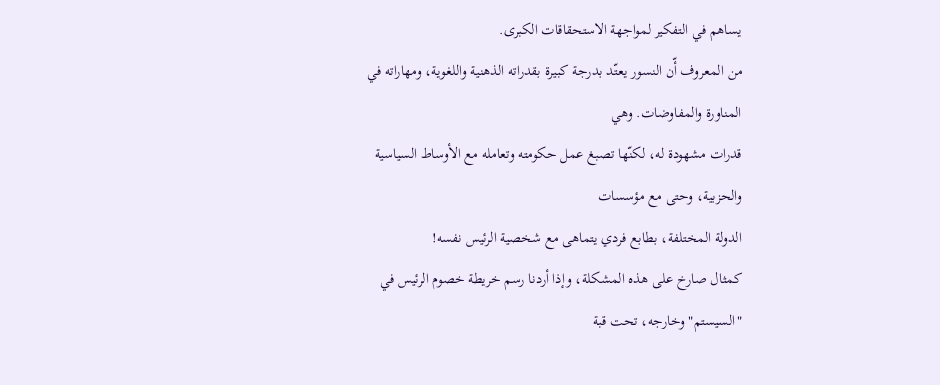يساھم في التفكیر لمواجھة الاستحقاقات الكبرى.
من المعروف أّن النسور يعتّد بدرجة كبیرة بقدراته الذھنیة واللغوية، ومھاراته في المناورة والمفاوضات. وھي
قدرات مشھودة له، لكنّھا تصبغ عمل حكومته وتعامله مع الأوساط السیاسیة والحزبیة، وحتى مع مؤسسات
الدولة المختلفة، بطابع فردي يتماھى مع شخصیة الرئیس نفسه!
كمثال صارخ على ھذه المشكلة، وإذا أردنا رسم خريطة خصوم الرئیس في "السیستم" وخارجه، تحت قبة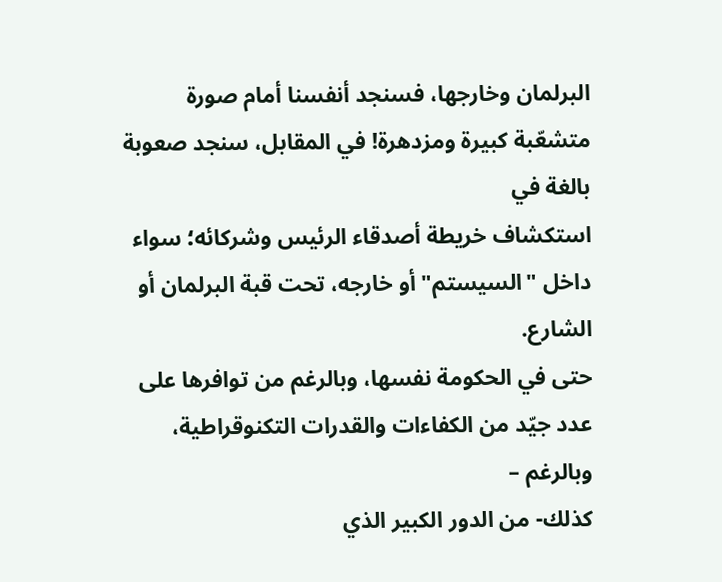البرلمان وخارجھا، فسنجد أنفسنا أمام صورة متشعّبة كبیرة ومزدھرة! في المقابل، سنجد صعوبة بالغة في
استكشاف خريطة أصدقاء الرئیس وشركائه؛ سواء داخل "السیستم" أو خارجه، تحت قبة البرلمان أو الشارع.
حتى في الحكومة نفسھا، وبالرغم من توافرھا على عدد جیّد من الكفاءات والقدرات التكنوقراطیة، وبالرغم –
كذلك- من الدور الكبیر الذي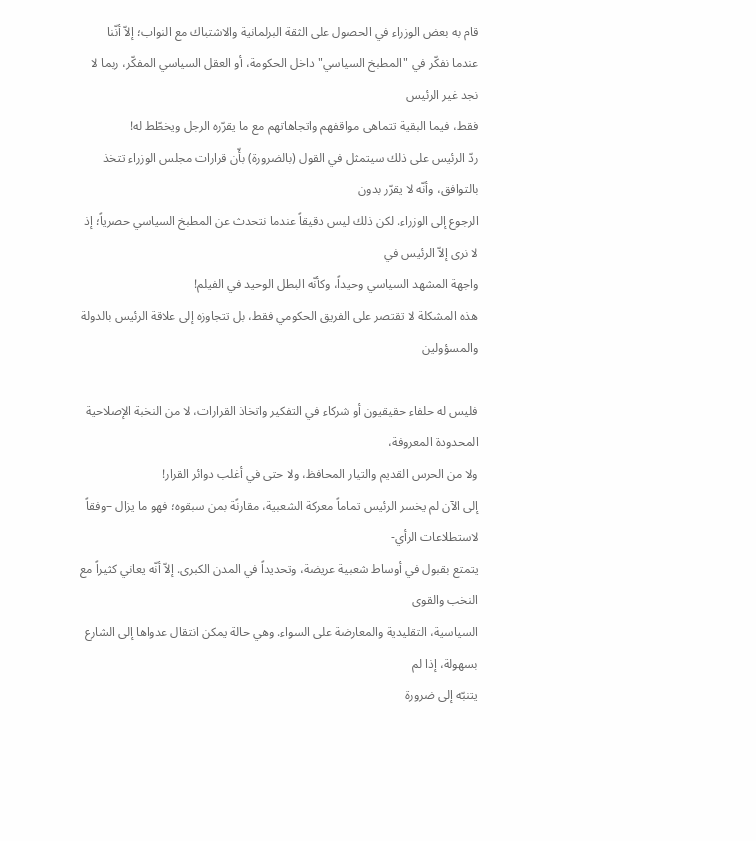قام به بعض الوزراء في الحصول على الثقة البرلمانیة والاشتباك مع النواب؛ إلاّ أنّنا
عندما نفكّر في "المطبخ السیاسي" داخل الحكومة، أو العقل السیاسي المفكّر، ربما لا نجد غیر الرئیس
فقط، فیما البقیة تتماھى مواقفھم واتجاھاتھم مع ما يقرّره الرجل ويخطّط له!
ردّ الرئیس على ذلك سیتمثل في القول (بالضرورة) بأّن قرارات مجلس الوزراء تتخذ بالتوافق، وأنّه لا يقرّر بدون
الرجوع إلى الوزراء. لكن ذلك لیس دقیقاً عندما نتحدث عن المطبخ السیاسي حصرياً؛ إذ لا نرى إلاّ الرئیس في
واجھة المشھد السیاسي وحیداً، وكأنّه البطل الوحید في الفیلم!
ھذه المشكلة لا تقتصر على الفريق الحكومي فقط، بل تتجاوزه إلى علاقة الرئیس بالدولة والمسؤولین

فلیس له حلفاء حقیقیون أو شركاء في التفكیر واتخاذ القرارات، لا من النخبة الإصلاحیة المحدودة المعروفة،
ولا من الحرس القديم والتیار المحافظ، ولا حتى في أغلب دوائر القرار!
إلى الآن لم يخسر الرئیس تماماً معركة الشعبیة، مقارنًة بمن سبقوه؛ فھو ما يزال –وفقاً لاستطلاعات الرأي-
يتمتع بقبول في أوساط شعبیة عريضة، وتحديداً في المدن الكبرى. إلاّ أنّه يعاني كثیراً مع النخب والقوى
السیاسیة، التقلیدية والمعارضة على السواء. وھي حالة يمكن انتقال عدواھا إلى الشارع بسھولة، إذا لم
يتنبّه إلى ضرورة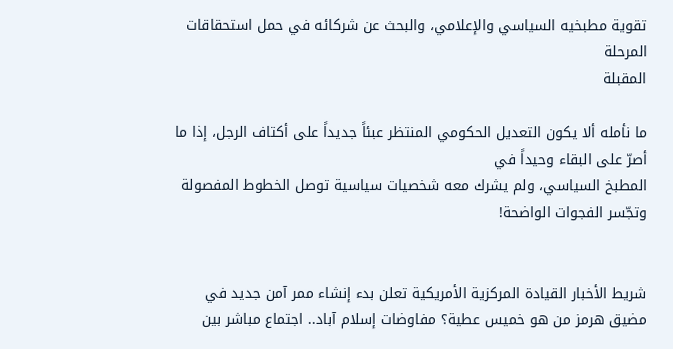تقوية مطبخیه السیاسي والإعلامي، والبحث عن شركائه في حمل استحقاقات المرحلة
المقبلة

ما نأمله ألا يكون التعديل الحكومي المنتظر عبئاً جديداً على أكتاف الرجل، إذا ما أصرّ على البقاء وحیداً في
المطبخ السیاسي، ولم يشرك معه شخصیات سیاسیة توصل الخطوط المفصولة وتجّسر الفجوات الواضحة!


شريط الأخبار القيادة المركزية الأمريكية تعلن بدء إنشاء ممر آمن جديد في مضيق هرمز من هو خميس عطية؟ مفاوضات إسلام آباد.. اجتماع مباشر بين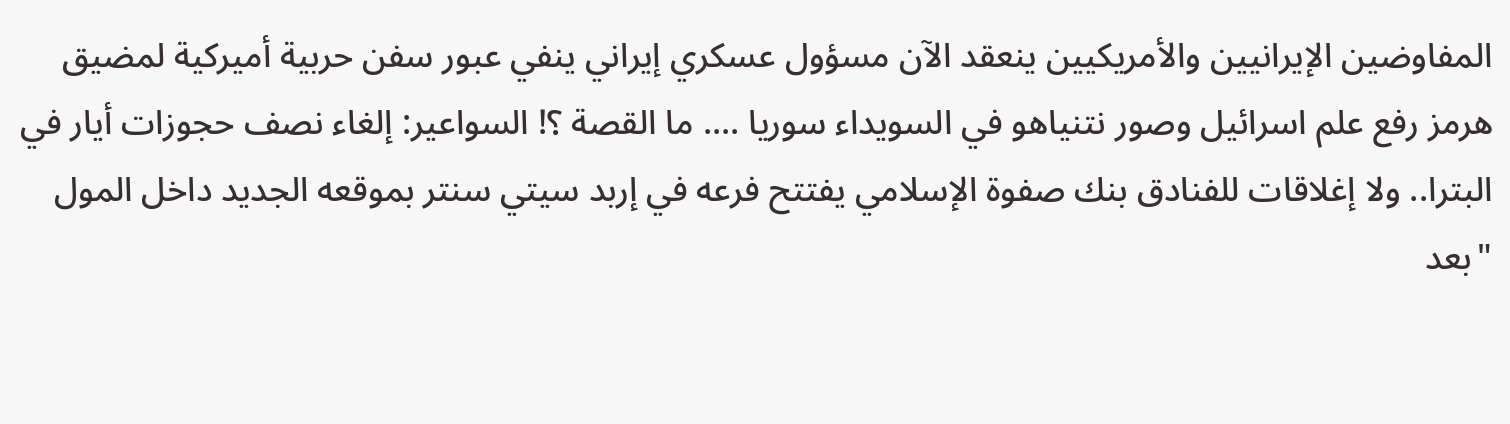المفاوضين الإيرانيين والأمريكيين ينعقد الآن مسؤول عسكري إيراني ينفي عبور سفن حربية أميركية لمضيق هرمز رفع علم اسرائيل وصور نتنياهو في السويداء سوريا .... ما القصة ؟! السواعير: إلغاء نصف حجوزات أيار في البترا.. ولا إغلاقات للفنادق بنك صفوة الإسلامي يفتتح فرعه في إربد سيتي سنتر بموقعه الجديد داخل المول "بعد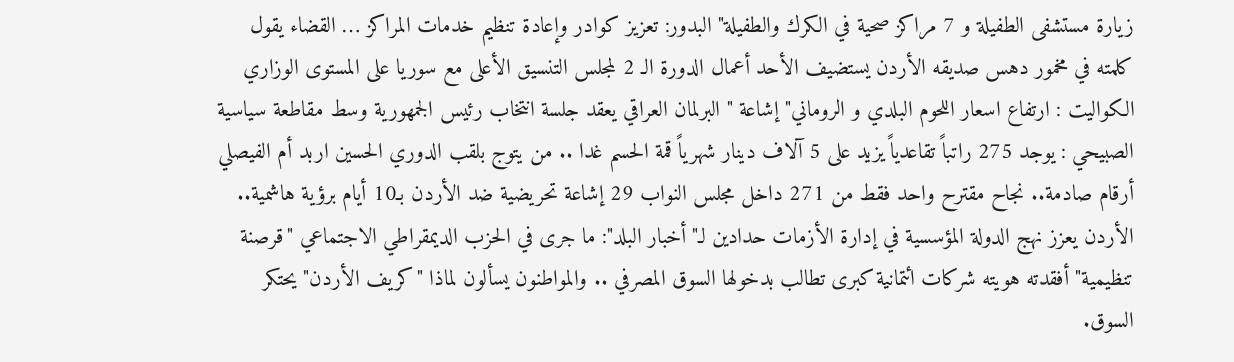زيارة مستشفى الطفيلة و 7 مراكز صحية في الكرك والطفيلة" البدور: تعزيز كوادر وإعادة تنظيم خدمات المراكز … القضاء يقول كلمته في مخمور دهس صديقه الأردن يستضيف الأحد أعمال الدورة الـ 2 لمجلس التنسيق الأعلى مع سوريا على المستوى الوزاري الكواليت : ارتفاع اسعار اللحوم البلدي و الروماني" إشاعة " البرلمان العراقي يعقد جلسة انتخاب رئيس الجمهورية وسط مقاطعة سياسية الصبيحي : يوجد 275 راتباً تقاعدياً يزيد على 5 آلاف دينار شهرياً قمة الحسم غدا .. من يتوج بلقب الدوري الحسين اربد أم الفيصلي أرقام صادمة.. نجاح مقترح واحد فقط من 271 داخل مجلس النواب 29 إشاعة تحريضية ضد الأردن بـ10 أيام برؤية هاشمية.. الأردن يعزز نهج الدولة المؤسسية في إدارة الأزمات حدادين لـ"أخبار البلد": ما جرى في الحزب الديمقراطي الاجتماعي "قرصنة تنظيمية" أفقدته هويته شركات ائتمانية كبرى تطالب بدخولها السوق المصرفي .. والمواطنون يسألون لماذا "كريف الأردن" يحتكر السوق.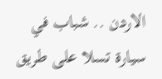الاردن .. شباب في سيارة تسلا على طريق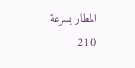المطار بسرعة 210